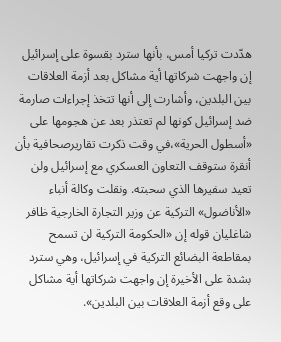هدّدت تركيا أمس، بأنها سترد بقسوة على إسرائيل إن واجهت شركاتها أية مشاكل بعد أزمة العلاقات بين البلدين، وأشارت إلى أنها تتخذ إجراءات صارمة ضد إسرائيل كونها لم تعتذر بعد عن هجومها على «أسطول الحرية»،في وقت ذكرت تقاريرصحافية بأن أنقرة ستوقف التعاون العسكري مع إسرائيل ولن تعيد سفيرها الذي سحبته. ونقلت وكالة أنباء «الأناضول» التركية عن وزير التجارة الخارجية ظافر شاغليان قوله إن «الحكومة التركية لن تسمح بمقاطعة البضائع التركية في إسرائيل، وهي سترد بشدة على الأخيرة إن واجهت شركاتها أية مشاكل على وقع أزمة العلاقات بين البلدين».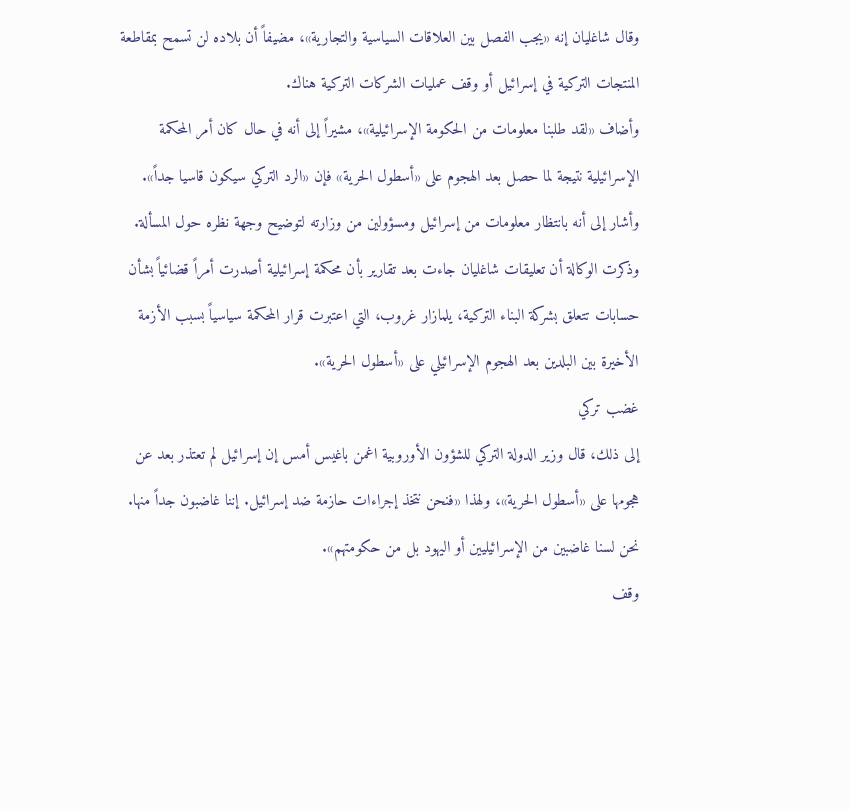وقال شاغليان إنه «يجب الفصل بين العلاقات السياسية والتجارية»، مضيفاً أن بلاده لن تسمح بمقاطعة المنتجات التركية في إسرائيل أو وقف عمليات الشركات التركية هناك.
وأضاف «لقد طلبنا معلومات من الحكومة الإسرائيلية»، مشيراً إلى أنه في حال كان أمر المحكمة الإسرائيلية نتيجة لما حصل بعد الهجوم على «أسطول الحرية» فإن «الرد التركي سيكون قاسيا جداً».
وأشار إلى أنه بانتظار معلومات من إسرائيل ومسؤولين من وزارته لتوضيح وجهة نظره حول المسألة. وذكرت الوكالة أن تعليقات شاغليان جاءت بعد تقارير بأن محكمة إسرائيلية أصدرت أمراً قضائياً بشأن حسابات تتعلق بشركة البناء التركية، يلمازار غروب، التي اعتبرت قرار المحكمة سياسياً بسبب الأزمة الأخيرة بين البلدين بعد الهجوم الإسرائيلي على «أسطول الحرية».
غضب تركي
إلى ذلك، قال وزير الدولة التركي للشؤون الأوروبية اغمن باغيس أمس إن إسرائيل لم تعتذر بعد عن هجومها على «أسطول الحرية»، ولهذا «فنحن نتخذ إجراءات حازمة ضد إسرائيل. إننا غاضبون جداً منها. نحن لسنا غاضبين من الإسرائيليين أو اليهود بل من حكومتهم».
وقف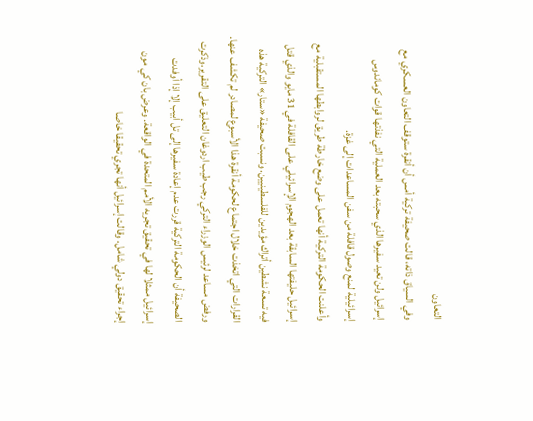التعاون
وفي السياق ذاته، قالت صحيفة تركية أمس أن أنقرة ستوقف التعاون العسكري مع إسرائيل ولن تعيد سفيرها الذي سحبته بعد العملية التي نفذتها قوات كوماندوس إسرائيلية لمنع وصول قافلة من سفن المساعدات إلى غزة.
وأعلنت الحكومة التركية أنها تعمل على وضع خارطة طريق لروابطها المستقبلية مع إسرائيل حليفتها السابقة بعد الهجوم الإسرائيلي على القافلة في 31 مايو والذي قتل فيه تسعة نشطين أتراك مؤيدين للفلسطينيين. ونسبت صحيفة «ستار» التركية هذه القرارات التي اتخذت خلال اجتماع لحكومة أنقرة هذا الأسبوع لمصادر لم تكشف عنها. ورفض مساعد لرئيس الوزراء التركي رجب طيب اردوغان التعليق على التقرير.وذكرت الصحيفة أن الحكومة التركية قررت عدم إعادة سفيرها إلى تل أبيب إلا إذا أوفدت إسرائيل ممثلا لها في تحقيق تجريه الأمم المتحدة في الواقعة. وعرض بان كي مون إجراء تحقيق دولي شامل. وقالت إسرائيل أنها تجري تحقيقا خاصا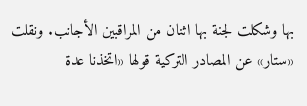بها وشكلت لجنة بها اثنان من المراقبين الأجانب. ونقلت «ستار» عن المصادر التركية قولها «اتخذنا عدة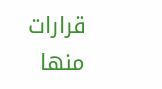قرارات منها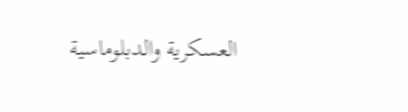العسكرية والدبلوماسية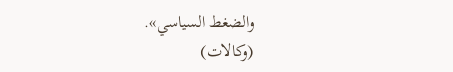والضغط السياسي».
(وكالات)